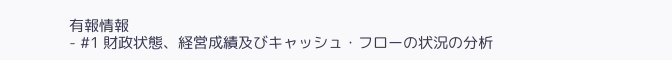有報情報
- #1 財政状態、経営成績及びキャッシュ・フローの状況の分析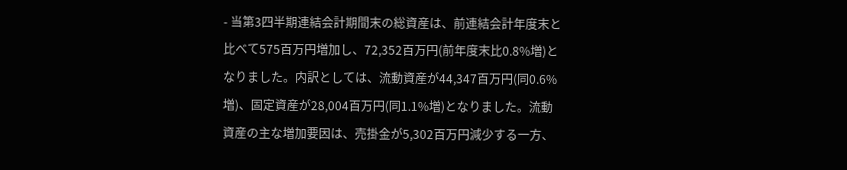- 当第3四半期連結会計期間末の総資産は、前連結会計年度末と比べて575百万円増加し、72,352百万円(前年度末比0.8%増)となりました。内訳としては、流動資産が44,347百万円(同0.6%増)、固定資産が28,004百万円(同1.1%増)となりました。流動資産の主な増加要因は、売掛金が5,302百万円減少する一方、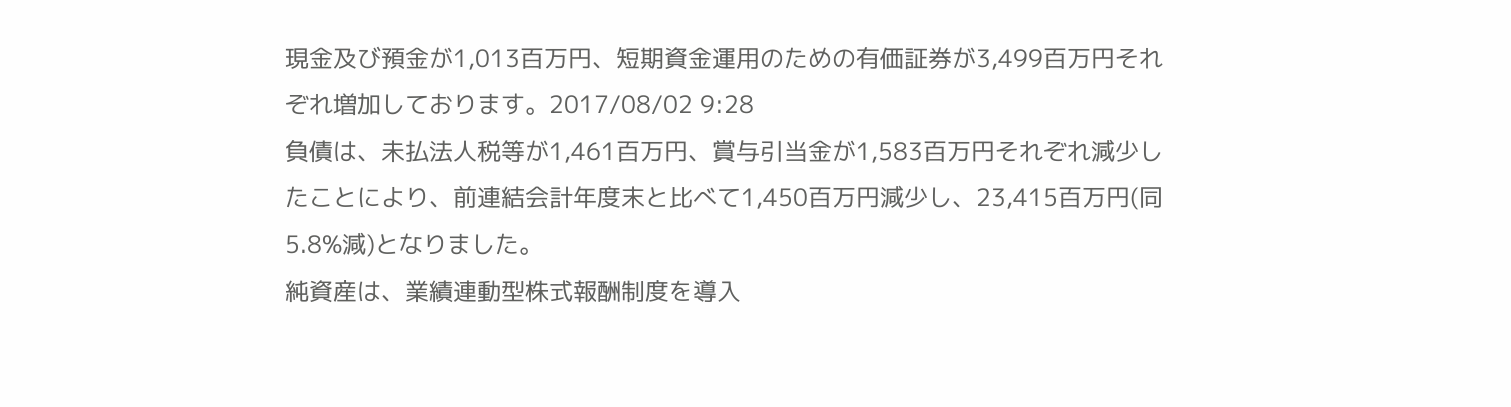現金及び預金が1,013百万円、短期資金運用のための有価証券が3,499百万円それぞれ増加しております。2017/08/02 9:28
負債は、未払法人税等が1,461百万円、賞与引当金が1,583百万円それぞれ減少したことにより、前連結会計年度末と比べて1,450百万円減少し、23,415百万円(同5.8%減)となりました。
純資産は、業績連動型株式報酬制度を導入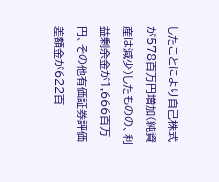したことにより自己株式が578百万円増加(純資産は減少)したものの、利益剰余金が1,666百万円、その他有価証券評価差額金が622百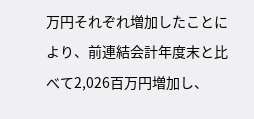万円それぞれ増加したことにより、前連結会計年度末と比べて2,026百万円増加し、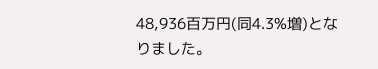48,936百万円(同4.3%増)となりました。